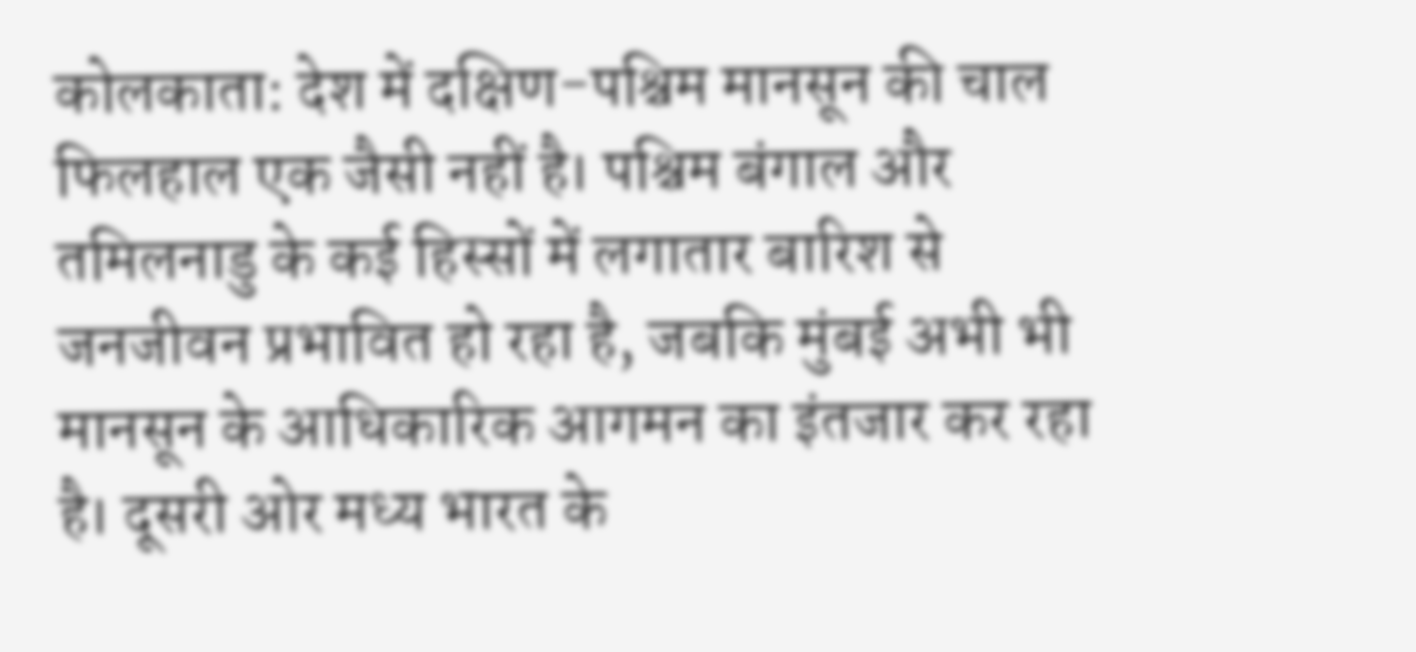कोलकाता: देश में दक्षिण-पश्चिम मानसून की चाल फिलहाल एक जैसी नहीं है। पश्चिम बंगाल और तमिलनाडु के कई हिस्सों में लगातार बारिश से जनजीवन प्रभावित हो रहा है, जबकि मुंबई अभी भी मानसून के आधिकारिक आगमन का इंतजार कर रहा है। दूसरी ओर मध्य भारत के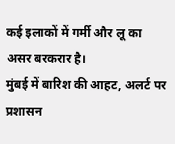कई इलाकों में गर्मी और लू का असर बरकरार है।
मुंबई में बारिश की आहट, अलर्ट पर प्रशासन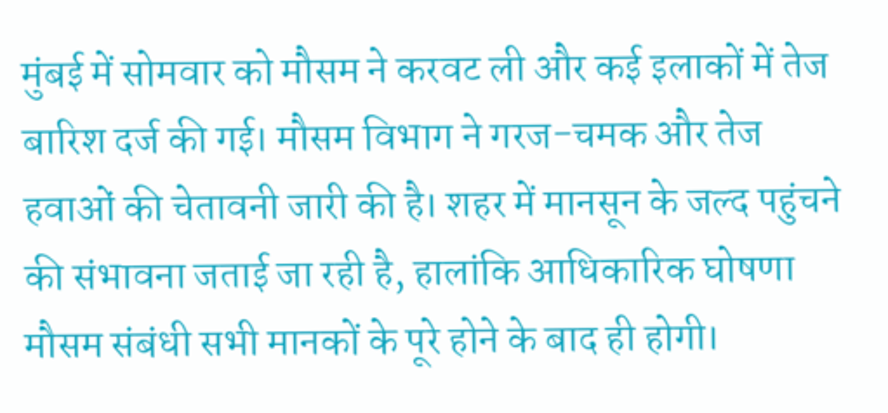मुंबई में सोमवार को मौसम ने करवट ली और कई इलाकों में तेज बारिश दर्ज की गई। मौसम विभाग ने गरज-चमक और तेज हवाओं की चेतावनी जारी की है। शहर में मानसून के जल्द पहुंचने की संभावना जताई जा रही है, हालांकि आधिकारिक घोषणा मौसम संबंधी सभी मानकों के पूरे होने के बाद ही होगी।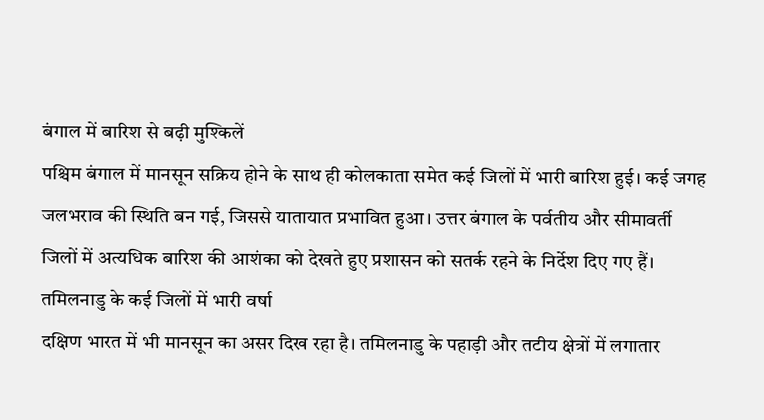बंगाल में बारिश से बढ़ी मुश्किलें
पश्चिम बंगाल में मानसून सक्रिय होने के साथ ही कोलकाता समेत कई जिलों में भारी बारिश हुई। कई जगह जलभराव की स्थिति बन गई, जिससे यातायात प्रभावित हुआ। उत्तर बंगाल के पर्वतीय और सीमावर्ती जिलों में अत्यधिक बारिश की आशंका को देखते हुए प्रशासन को सतर्क रहने के निर्देश दिए गए हैं।
तमिलनाडु के कई जिलों में भारी वर्षा
दक्षिण भारत में भी मानसून का असर दिख रहा है। तमिलनाडु के पहाड़ी और तटीय क्षेत्रों में लगातार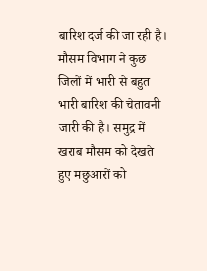बारिश दर्ज की जा रही है। मौसम विभाग ने कुछ जिलों में भारी से बहुत भारी बारिश की चेतावनी जारी की है। समुद्र में खराब मौसम को देखते हुए मछुआरों को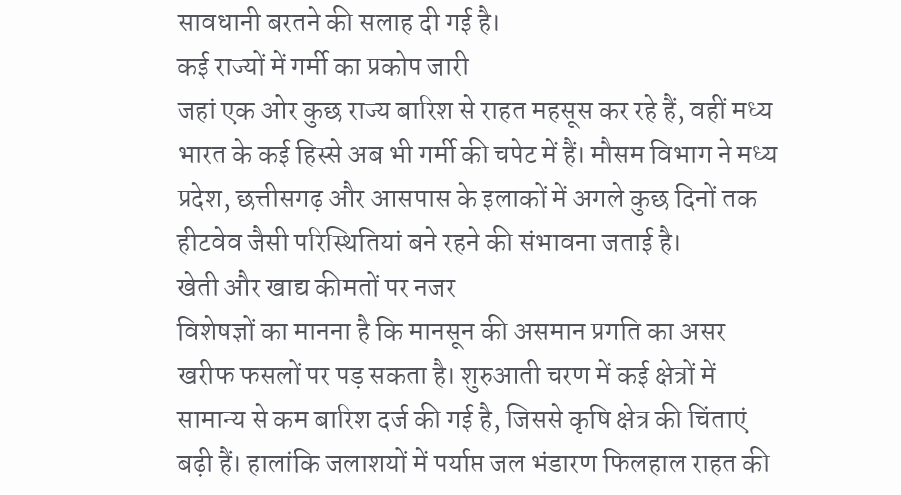सावधानी बरतने की सलाह दी गई है।
कई राज्यों में गर्मी का प्रकोप जारी
जहां एक ओर कुछ राज्य बारिश से राहत महसूस कर रहे हैं, वहीं मध्य भारत के कई हिस्से अब भी गर्मी की चपेट में हैं। मौसम विभाग ने मध्य प्रदेश, छत्तीसगढ़ और आसपास के इलाकों में अगले कुछ दिनों तक हीटवेव जैसी परिस्थितियां बने रहने की संभावना जताई है।
खेती और खाद्य कीमतों पर नजर
विशेषज्ञों का मानना है कि मानसून की असमान प्रगति का असर खरीफ फसलों पर पड़ सकता है। शुरुआती चरण में कई क्षेत्रों में सामान्य से कम बारिश दर्ज की गई है, जिससे कृषि क्षेत्र की चिंताएं बढ़ी हैं। हालांकि जलाशयों में पर्याप्त जल भंडारण फिलहाल राहत की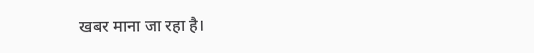खबर माना जा रहा है।